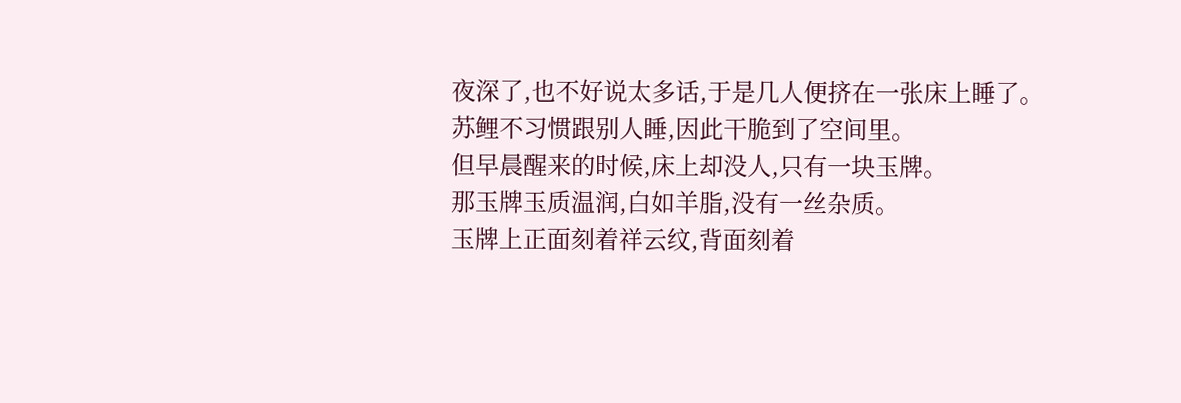夜深了,也不好说太多话,于是几人便挤在一张床上睡了。
苏鲤不习惯跟别人睡,因此干脆到了空间里。
但早晨醒来的时候,床上却没人,只有一块玉牌。
那玉牌玉质温润,白如羊脂,没有一丝杂质。
玉牌上正面刻着祥云纹,背面刻着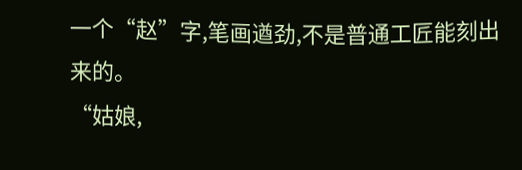一个“赵”字,笔画遒劲,不是普通工匠能刻出来的。
“姑娘,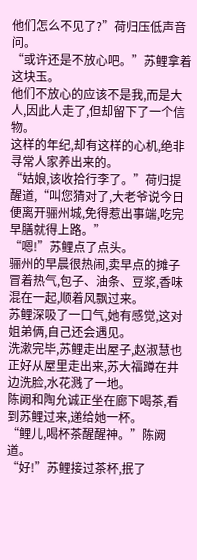他们怎么不见了?”荷归压低声音问。
“或许还是不放心吧。”苏鲤拿着这块玉。
他们不放心的应该不是我,而是大人,因此人走了,但却留下了一个信物。
这样的年纪,却有这样的心机,绝非寻常人家养出来的。
“姑娘,该收拾行李了。”荷归提醒道,“叫您猜对了,大老爷说今日便离开骊州城,免得惹出事端,吃完早膳就得上路。”
“嗯!”苏鲤点了点头。
骊州的早晨很热闹,卖早点的摊子冒着热气,包子、油条、豆浆,香味混在一起,顺着风飘过来。
苏鲤深吸了一口气,她有感觉,这对姐弟俩,自己还会遇见。
洗漱完毕,苏鲤走出屋子,赵淑慧也正好从屋里走出来,苏大福蹲在井边洗脸,水花溅了一地。
陈阙和陶允诚正坐在廊下喝茶,看到苏鲤过来,递给她一杯。
“鲤儿,喝杯茶醒醒神。”陈阙道。
“好!”苏鲤接过茶杯,抿了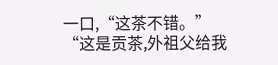一口,“这茶不错。”
“这是贡茶,外祖父给我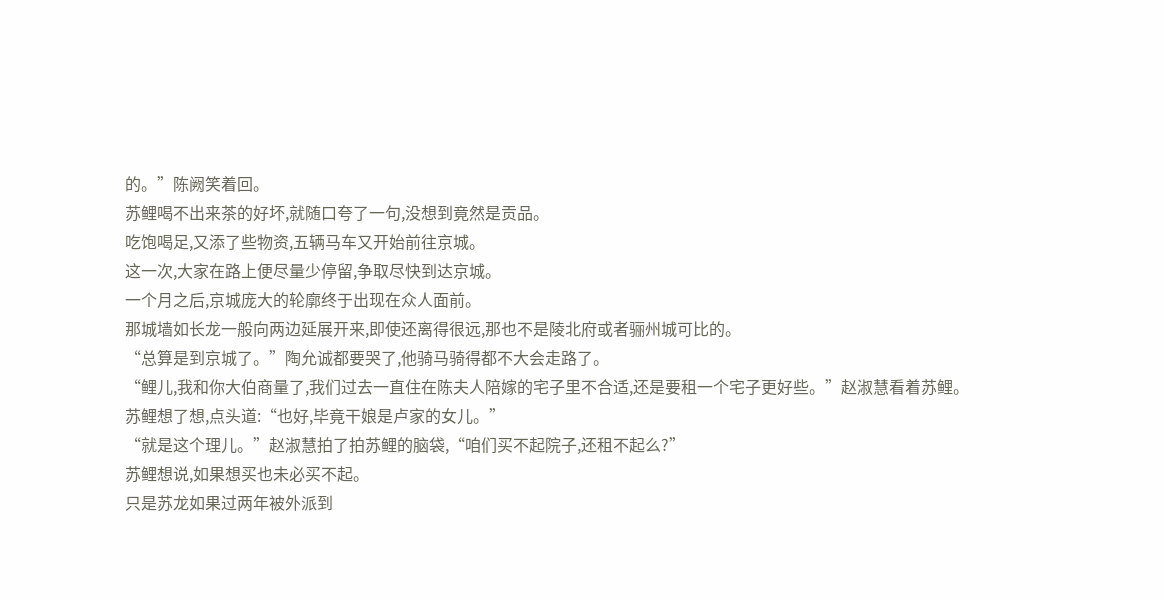的。”陈阙笑着回。
苏鲤喝不出来茶的好坏,就随口夸了一句,没想到竟然是贡品。
吃饱喝足,又添了些物资,五辆马车又开始前往京城。
这一次,大家在路上便尽量少停留,争取尽快到达京城。
一个月之后,京城庞大的轮廓终于出现在众人面前。
那城墙如长龙一般向两边延展开来,即使还离得很远,那也不是陵北府或者骊州城可比的。
“总算是到京城了。”陶允诚都要哭了,他骑马骑得都不大会走路了。
“鲤儿,我和你大伯商量了,我们过去一直住在陈夫人陪嫁的宅子里不合适,还是要租一个宅子更好些。”赵淑慧看着苏鲤。
苏鲤想了想,点头道:“也好,毕竟干娘是卢家的女儿。”
“就是这个理儿。”赵淑慧拍了拍苏鲤的脑袋,“咱们买不起院子,还租不起么?”
苏鲤想说,如果想买也未必买不起。
只是苏龙如果过两年被外派到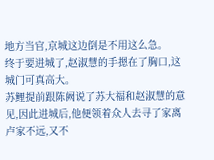地方当官,京城这边倒是不用这么急。
终于要进城了,赵淑慧的手摁在了胸口,这城门可真高大。
苏鲤提前跟陈阙说了苏大福和赵淑慧的意见,因此进城后,他便领着众人去寻了家离卢家不远,又不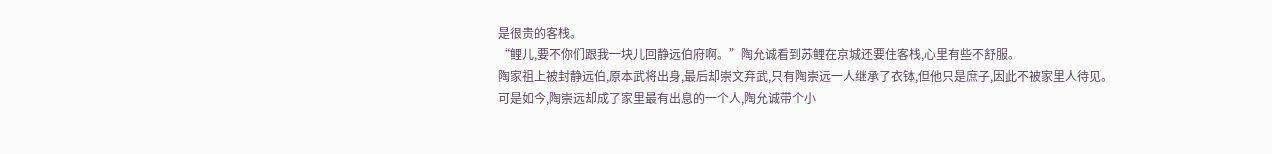是很贵的客栈。
“鲤儿,要不你们跟我一块儿回静远伯府啊。”陶允诚看到苏鲤在京城还要住客栈,心里有些不舒服。
陶家祖上被封静远伯,原本武将出身,最后却崇文弃武,只有陶崇远一人继承了衣钵,但他只是庶子,因此不被家里人待见。
可是如今,陶崇远却成了家里最有出息的一个人,陶允诚带个小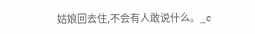姑娘回去住,不会有人敢说什么。_c